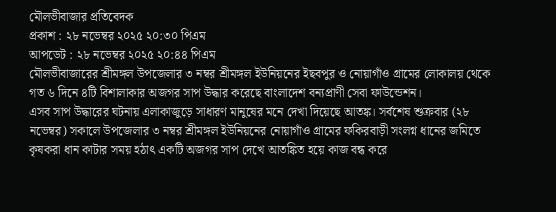মৌলভীবাজার প্রতিবেদক
প্রকাশ : ২৮ নভেম্বর ২০২৫ ২০:৩০ পিএম
আপডেট : ২৮ নভেম্বর ২০২৫ ২০:৪৪ পিএম
মৌলভীবাজারের শ্রীমঙ্গল উপজেলার ৩ নম্বর শ্রীমঙ্গল ইউনিয়নের ইছবপুর ও নোয়াগাঁও গ্রামের লোকালয় থেকে গত ৬ দিনে ৪টি বিশালাকার অজগর সাপ উদ্ধার করেছে বাংলাদেশ বন্যপ্রাণী সেবা ফাউন্ডেশন।
এসব সাপ উদ্ধারের ঘটনায় এলাকাজুড়ে সাধারণ মানুষের মনে দেখা দিয়েছে আতঙ্ক। সর্বশেষ শুক্রবার (২৮ নভেম্বর) সকালে উপজেলার ৩ নম্বর শ্রীমঙ্গল ইউনিয়নের নোয়াগাঁও গ্রামের ফকিরবাড়ী সংলগ্ন ধানের জমিতে কৃষকরা ধান কাটার সময় হঠাৎ একটি অজগর সাপ দেখে আতঙ্কিত হয়ে কাজ বন্ধ করে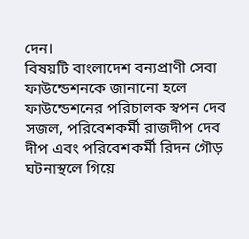দেন।
বিষয়টি বাংলাদেশ বন্যপ্রাণী সেবা ফাউন্ডেশনকে জানানো হলে ফাউন্ডেশনের পরিচালক স্বপন দেব সজল, পরিবেশকর্মী রাজদীপ দেব দীপ এবং পরিবেশকর্মী রিদন গৌড় ঘটনাস্থলে গিয়ে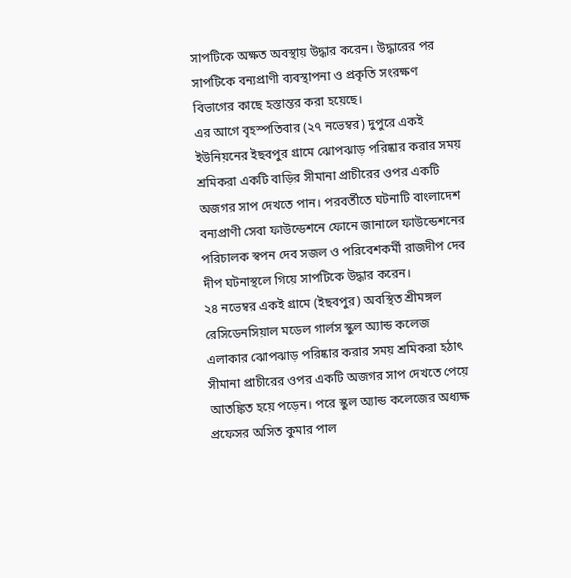সাপটিকে অক্ষত অবস্থায় উদ্ধার করেন। উদ্ধারের পর সাপটিকে বন্যপ্রাণী ব্যবস্থাপনা ও প্রকৃতি সংরক্ষণ বিভাগের কাছে হস্তান্তর করা হয়েছে।
এর আগে বৃহস্পতিবার (২৭ নভেম্বর) দুপুরে একই ইউনিয়নের ইছবপুর গ্রামে ঝোপঝাড় পরিষ্কার করার সময় শ্রমিকরা একটি বাড়ির সীমানা প্রাচীরের ওপর একটি অজগর সাপ দেখতে পান। পরবর্তীতে ঘটনাটি বাংলাদেশ বন্যপ্রাণী সেবা ফাউন্ডেশনে ফোনে জানালে ফাউন্ডেশনের পরিচালক স্বপন দেব সজল ও পরিবেশকর্মী রাজদীপ দেব দীপ ঘটনাস্থলে গিয়ে সাপটিকে উদ্ধার করেন।
২৪ নভেম্বর একই গ্রামে (ইছবপুর) অবস্থিত শ্রীমঙ্গল রেসিডেনসিয়াল মডেল গার্লস স্কুল অ্যান্ড কলেজ এলাকার ঝোপঝাড় পরিষ্কার করার সময় শ্রমিকরা হঠাৎ সীমানা প্রাচীরের ওপর একটি অজগর সাপ দেখতে পেয়ে আতঙ্কিত হয়ে পড়েন। পরে স্কুল অ্যান্ড কলেজের অধ্যক্ষ প্রফেসর অসিত কুমার পাল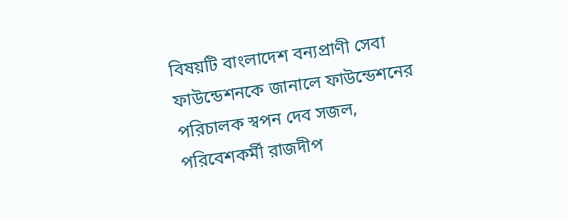বিষয়টি বাংলাদেশ বন্যপ্রাণী সেবা ফাউন্ডেশনকে জানালে ফাউন্ডেশনের পরিচালক স্বপন দেব সজল, পরিবেশকর্মী রাজদীপ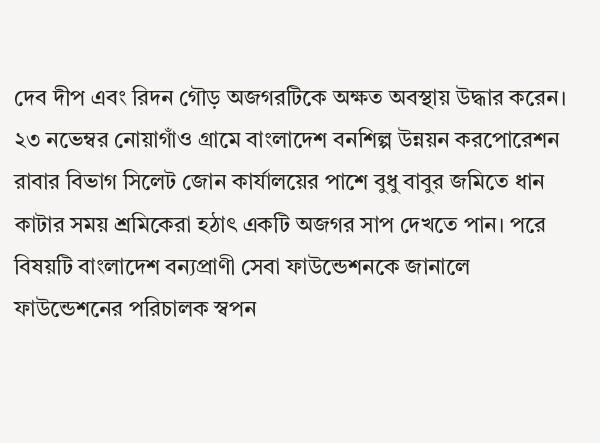দেব দীপ এবং রিদন গৌড় অজগরটিকে অক্ষত অবস্থায় উদ্ধার করেন।
২৩ নভেম্বর নোয়াগাঁও গ্রামে বাংলাদেশ বনশিল্প উন্নয়ন করপোরেশন রাবার বিভাগ সিলেট জোন কার্যালয়ের পাশে বুধু বাবুর জমিতে ধান কাটার সময় শ্রমিকেরা হঠাৎ একটি অজগর সাপ দেখতে পান। পরে বিষয়টি বাংলাদেশ বন্যপ্রাণী সেবা ফাউন্ডেশনকে জানালে ফাউন্ডেশনের পরিচালক স্বপন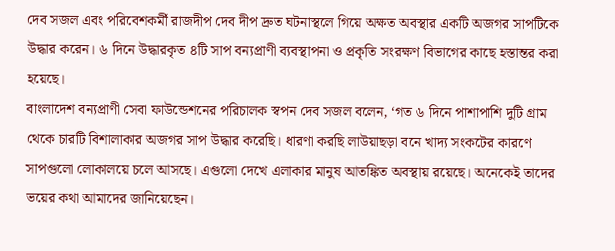দেব সজল এবং পরিবেশকর্মী রাজদীপ দেব দীপ দ্রুত ঘটনাস্থলে গিয়ে অক্ষত অবস্থার একটি অজগর সাপটিকে উদ্ধার করেন। ৬ দিনে উদ্ধারকৃত ৪টি সাপ বন্যপ্রাণী ব্যবস্থাপনা ও প্রকৃতি সংরক্ষণ বিভাগের কাছে হস্তান্তর করা হয়েছে।
বাংলাদেশ বন্যপ্রাণী সেবা ফাউন্ডেশনের পরিচালক স্বপন দেব সজল বলেন, ‘গত ৬ দিনে পাশাপাশি দুটি গ্রাম থেকে চারটি বিশালাকার অজগর সাপ উদ্ধার করেছি। ধারণা করছি লাউয়াছড়া বনে খাদ্য সংকটের কারণে সাপগুলো লোকালয়ে চলে আসছে। এগুলো দেখে এলাকার মানুষ আতঙ্কিত অবস্থায় রয়েছে। অনেকেই তাদের ভয়ের কথা আমাদের জানিয়েছেন।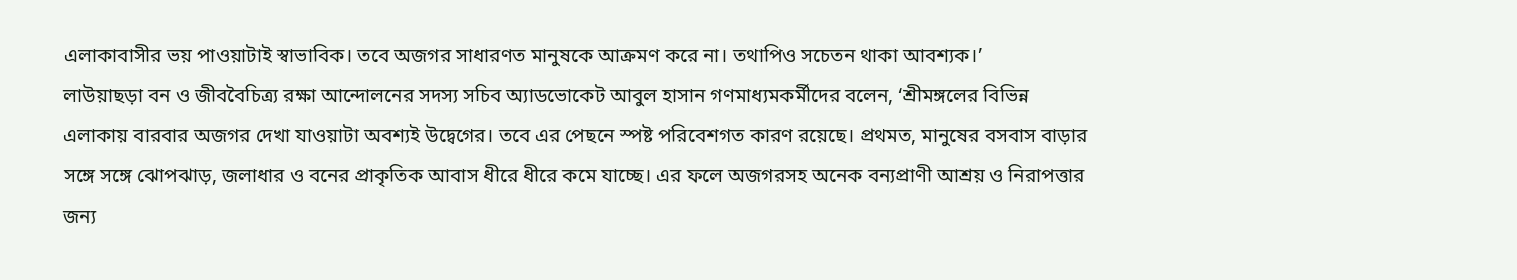এলাকাবাসীর ভয় পাওয়াটাই স্বাভাবিক। তবে অজগর সাধারণত মানুষকে আক্রমণ করে না। তথাপিও সচেতন থাকা আবশ্যক।’
লাউয়াছড়া বন ও জীববৈচিত্র্য রক্ষা আন্দোলনের সদস্য সচিব অ্যাডভোকেট আবুল হাসান গণমাধ্যমকর্মীদের বলেন, ‘শ্রীমঙ্গলের বিভিন্ন এলাকায় বারবার অজগর দেখা যাওয়াটা অবশ্যই উদ্বেগের। তবে এর পেছনে স্পষ্ট পরিবেশগত কারণ রয়েছে। প্রথমত, মানুষের বসবাস বাড়ার সঙ্গে সঙ্গে ঝোপঝাড়, জলাধার ও বনের প্রাকৃতিক আবাস ধীরে ধীরে কমে যাচ্ছে। এর ফলে অজগরসহ অনেক বন্যপ্রাণী আশ্রয় ও নিরাপত্তার জন্য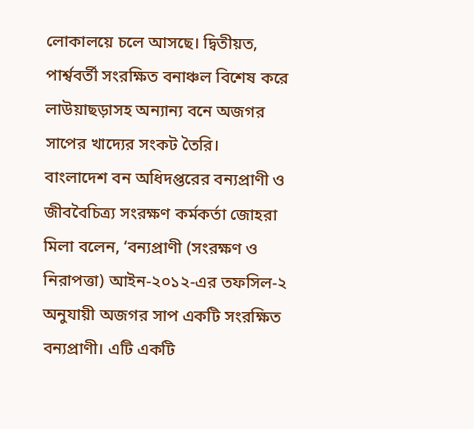লোকালয়ে চলে আসছে। দ্বিতীয়ত, পার্শ্ববর্তী সংরক্ষিত বনাঞ্চল বিশেষ করে লাউয়াছড়াসহ অন্যান্য বনে অজগর সাপের খাদ্যের সংকট তৈরি।
বাংলাদেশ বন অধিদপ্তরের বন্যপ্রাণী ও জীববৈচিত্র্য সংরক্ষণ কর্মকর্তা জোহরা মিলা বলেন, ‘বন্যপ্রাণী (সংরক্ষণ ও নিরাপত্তা) আইন-২০১২-এর তফসিল-২ অনুযায়ী অজগর সাপ একটি সংরক্ষিত বন্যপ্রাণী। এটি একটি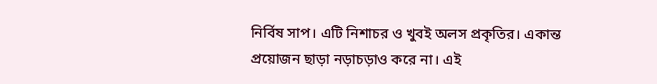নির্বিষ সাপ। এটি নিশাচর ও খুবই অলস প্রকৃতির। একান্ত প্রয়োজন ছাড়া নড়াচড়াও করে না। এই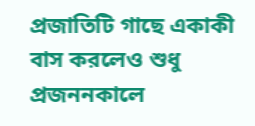প্রজাতিটি গাছে একাকী বাস করলেও শুধু প্রজননকালে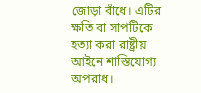জোড়া বাঁধে। এটির ক্ষতি বা সাপটিকে হত্যা করা রাষ্ট্রীয় আইনে শাস্তিযোগ্য অপরাধ।